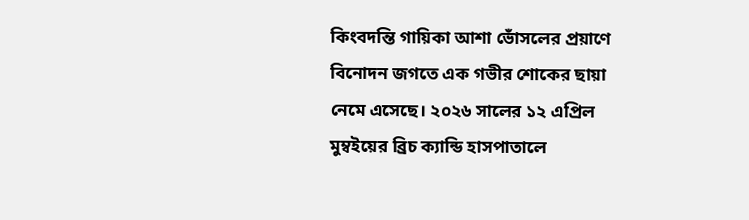কিংবদন্তি গায়িকা আশা ভোঁসলের প্রয়াণে বিনোদন জগতে এক গভীর শোকের ছায়া নেমে এসেছে। ২০২৬ সালের ১২ এপ্রিল মুম্বইয়ের ব্রিচ ক্যান্ডি হাসপাতালে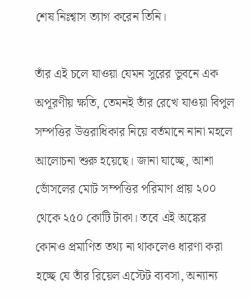শেষ নিঃশ্বাস ত্যাগ করেন তিনি।

তাঁর এই চলে যাওয়া যেমন সুরের ভুবনে এক অপূরণীয় ক্ষতি, তেমনই তাঁর রেখে যাওয়া বিপুল সম্পত্তির উত্তরাধিকার নিয়ে বর্তমানে নানা মহলে আলোচনা শুরু হয়েছে। জানা যাচ্ছে, আশা ভোঁসলের মোট সম্পত্তির পরিমাণ প্রায় ২০০ থেকে ২৫০ কোটি টাকা। তবে এই অঙ্কের কোনও প্রমাণিত তথ্য না থাকলেও ধারণা করা হচ্ছে যে তাঁর রিয়েল এস্টেট ব্যবসা, অন্যান্য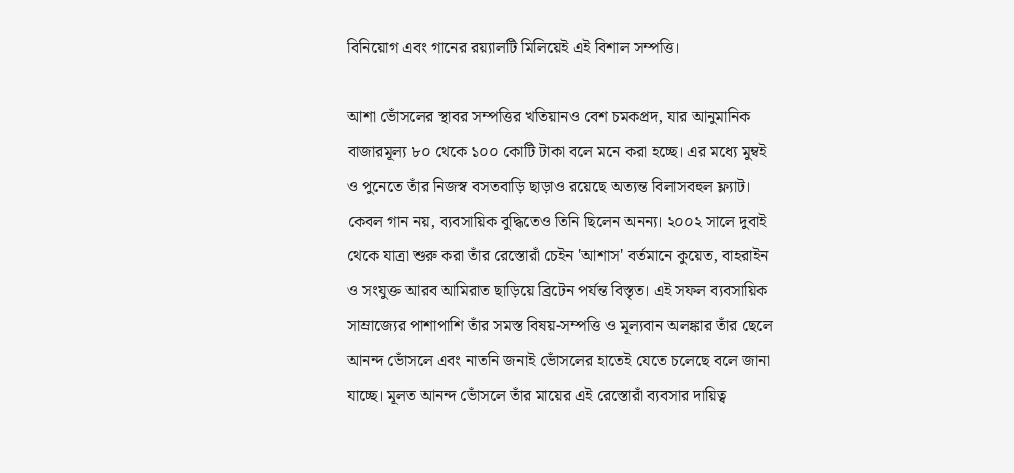বিনিয়োগ এবং গানের রয়্যালটি মিলিয়েই এই বিশাল সম্পত্তি।

আশা ভোঁসলের স্থাবর সম্পত্তির খতিয়ানও বেশ চমকপ্রদ, যার আনুমানিক বাজারমূল্য ৮০ থেকে ১০০ কোটি টাকা বলে মনে করা হচ্ছে। এর মধ্যে মুম্বই ও পুনেতে তাঁর নিজস্ব বসতবাড়ি ছাড়াও রয়েছে অত্যন্ত বিলাসবহুল ফ্ল্যাট। কেবল গান নয়, ব্যবসায়িক বুদ্ধিতেও তিনি ছিলেন অনন্য। ২০০২ সালে দুবাই থেকে যাত্রা শুরু করা তাঁর রেস্তোরাঁ চেইন 'আশাস' বর্তমানে কুয়েত, বাহরাইন ও সংযুক্ত আরব আমিরাত ছাড়িয়ে ব্রিটেন পর্যন্ত বিস্তৃত। এই সফল ব্যবসায়িক সাম্রাজ্যের পাশাপাশি তাঁর সমস্ত বিষয়-সম্পত্তি ও মূল্যবান অলঙ্কার তাঁর ছেলে আনন্দ ভোঁসলে এবং নাতনি জনাই ভোঁসলের হাতেই যেতে চলেছে বলে জানা যাচ্ছে। মূলত আনন্দ ভোঁসলে তাঁর মায়ের এই রেস্তোরাঁ ব্যবসার দায়িত্ব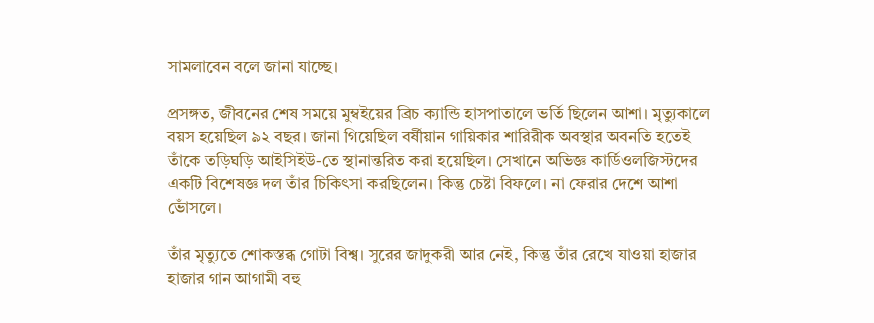সামলাবেন বলে জানা যাচ্ছে।

প্রসঙ্গত, জীবনের শেষ সময়ে মুম্বইয়ের ব্রিচ ক্যান্ডি হাসপাতালে ভর্তি ছিলেন আশা। মৃত্যুকালে বয়স হয়েছিল ৯২ বছর। জানা গিয়েছিল বর্ষীয়ান গায়িকার শারিরীক অবস্থার অবনতি হতেই তাঁকে তড়িঘড়ি আইসিইউ-তে স্থানান্তরিত করা হয়েছিল। সেখানে অভিজ্ঞ কার্ডিওলজিস্টদের একটি বিশেষজ্ঞ দল তাঁর চিকিৎসা করছিলেন। কিন্তু চেষ্টা বিফলে। না ফেরার দেশে আশা ভোঁসলে।

তাঁর মৃত্যুতে শোকস্তব্ধ গোটা বিশ্ব। সুরের জাদুকরী আর নেই, কিন্তু তাঁর রেখে যাওয়া হাজার হাজার গান আগামী বহু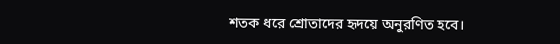শতক ধরে শ্রোতাদের হৃদয়ে অনুরণিত হবে।